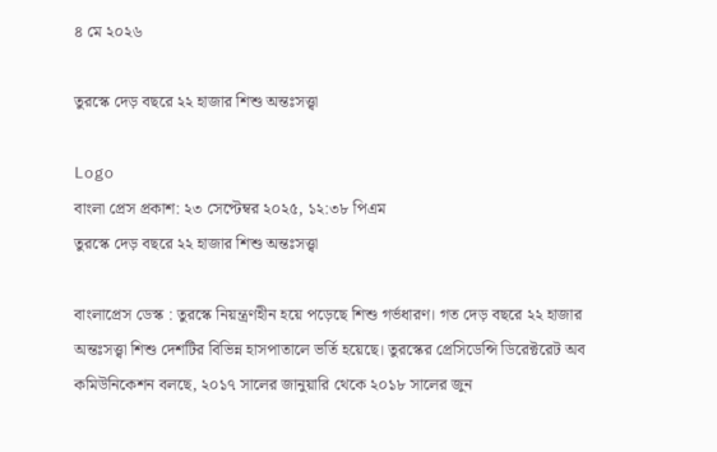৪ মে ২০২৬

তুরস্কে দেড় বছরে ২২ হাজার শিশু অন্তঃসত্ত্বা

Logo
বাংলা প্রেস প্রকাশ: ২৩ সেপ্টেম্বর ২০২৫, ১২:৩৮ পিএম
তুরস্কে দেড় বছরে ২২ হাজার শিশু অন্তঃসত্ত্বা

বাংলাপ্রেস ডেস্ক : তুরস্কে নিয়ন্ত্রণহীন হয়ে পড়েছে শিশু গর্ভধারণ। গত দেড় বছরে ২২ হাজার অন্তঃসত্ত্বা শিশু দেশটির বিভিন্ন হাসপাতালে ভর্তি হয়েছে। তুরস্কের প্রেসিডেন্সি ডিরেক্টরেট অব কমিউনিকেশন বলছে, ২০১৭ সালের জানুয়ারি থেকে ২০১৮ সালের জুন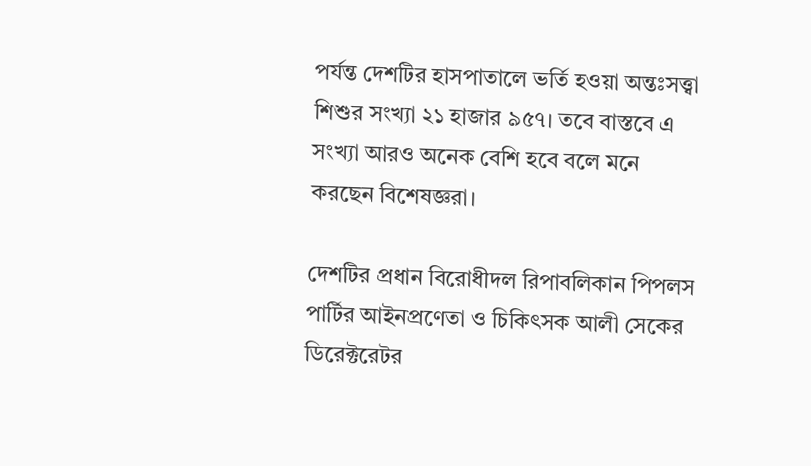পর্যন্ত দেশটির হাসপাতালে ভর্তি হওয়া অন্তঃসত্ত্বা শিশুর সংখ্যা ২১ হাজার ৯৫৭। তবে বাস্তবে এ সংখ্যা আরও অনেক বেশি হবে বলে মনে করছেন বিশেষজ্ঞরা।

দেশটির প্রধান বিরোধীদল রিপাবলিকান পিপলস পার্টির আইনপ্রণেতা ও চিকিৎসক আলী সেকের ডিরেক্টরেটর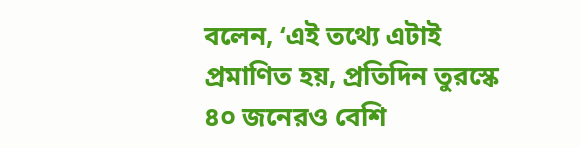বলেন, ‘এই তথ্যে এটাই প্রমাণিত হয়, প্রতিদিন তুরস্কে ৪০ জনেরও বেশি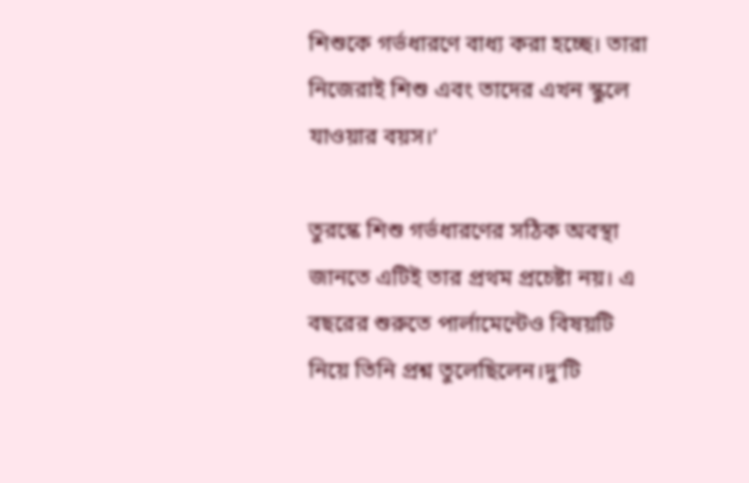শিশুকে গর্ভধারণে বাধ্য করা হচ্ছে। তারা নিজেরাই শিশু এবং তাদের এখন স্কুলে যাওয়ার বয়স।’

তুরস্কে শিশু গর্ভধারণের সঠিক অবস্থা জানতে এটিই তার প্রথম প্রচেষ্টা নয়। এ বছরের শুরুতে পার্লামেন্টেও বিষয়টি নিয়ে তিনি প্রশ্ন তুলেছিলেন।দু’টি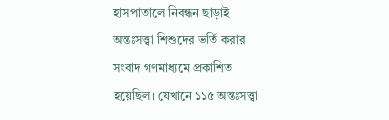হাসপাতালে নিবন্ধন ছাড়াই অন্তঃসত্ত্বা শিশুদের ভর্তি করার সংবাদ গণমাধ্যমে প্রকাশিত হয়েছিল। যেখানে ১১৫ অন্তঃসত্ত্বা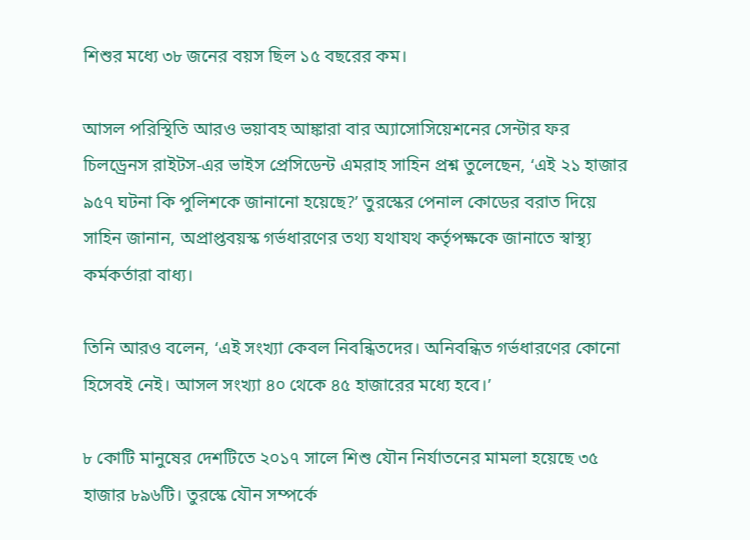শিশুর মধ্যে ৩৮ জনের বয়স ছিল ১৫ বছরের কম।

আসল পরিস্থিতি আরও ভয়াবহ আঙ্কারা বার অ্যাসোসিয়েশনের সেন্টার ফর চিলড্রেনস রাইটস-এর ভাইস প্রেসিডেন্ট এমরাহ সাহিন প্রশ্ন তুলেছেন, ‘এই ২১ হাজার ৯৫৭ ঘটনা কি পুলিশকে জানানো হয়েছে?’ তুরস্কের পেনাল কোডের বরাত দিয়ে সাহিন জানান, অপ্রাপ্তবয়স্ক গর্ভধারণের তথ্য যথাযথ কর্তৃপক্ষকে জানাতে স্বাস্থ্য কর্মকর্তারা বাধ্য।

তিনি আরও বলেন, ‘এই সংখ্যা কেবল নিবন্ধিতদের। অনিবন্ধিত গর্ভধারণের কোনো হিসেবই নেই। আসল সংখ্যা ৪০ থেকে ৪৫ হাজারের মধ্যে হবে।’

৮ কোটি মানুষের দেশটিতে ২০১৭ সালে শিশু যৌন নির্যাতনের মামলা হয়েছে ৩৫ হাজার ৮৯৬টি। তুরস্কে যৌন সম্পর্কে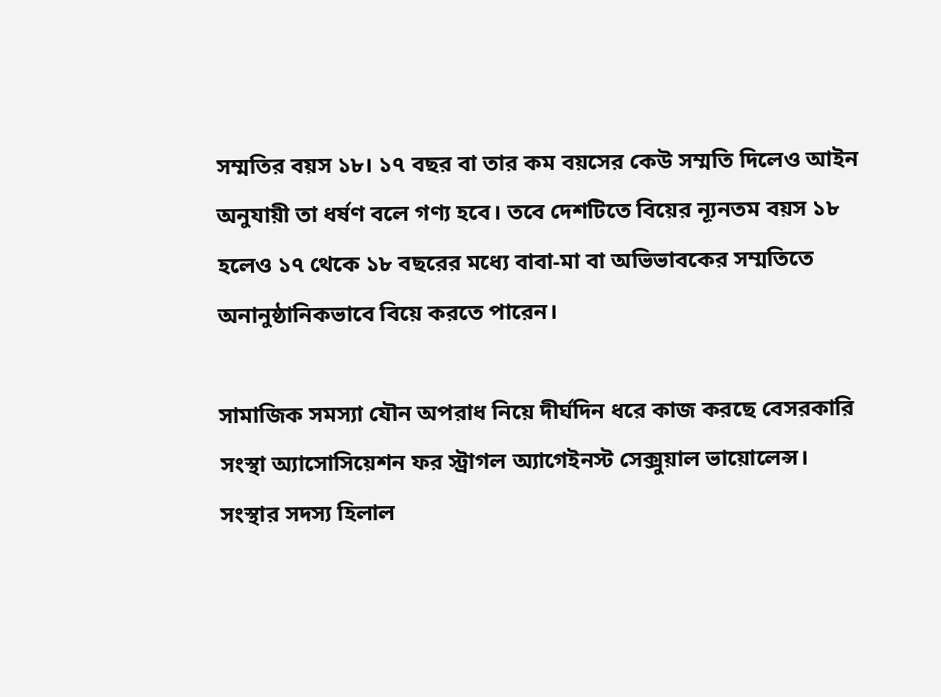সম্মতির বয়স ১৮। ১৭ বছর বা তার কম বয়সের কেউ সম্মতি দিলেও আইন অনুযায়ী তা ধর্ষণ বলে গণ্য হবে। তবে দেশটিতে বিয়ের ন্যূনতম বয়স ১৮ হলেও ১৭ থেকে ১৮ বছরের মধ্যে বাবা-মা বা অভিভাবকের সম্মতিতে অনানুষ্ঠানিকভাবে বিয়ে করতে পারেন।

সামাজিক সমস্যা যৌন অপরাধ নিয়ে দীর্ঘদিন ধরে কাজ করছে বেসরকারি সংস্থা অ্যাসোসিয়েশন ফর স্ট্রাগল অ্যাগেইনস্ট সেক্সুয়াল ভায়োলেন্স। সংস্থার সদস্য হিলাল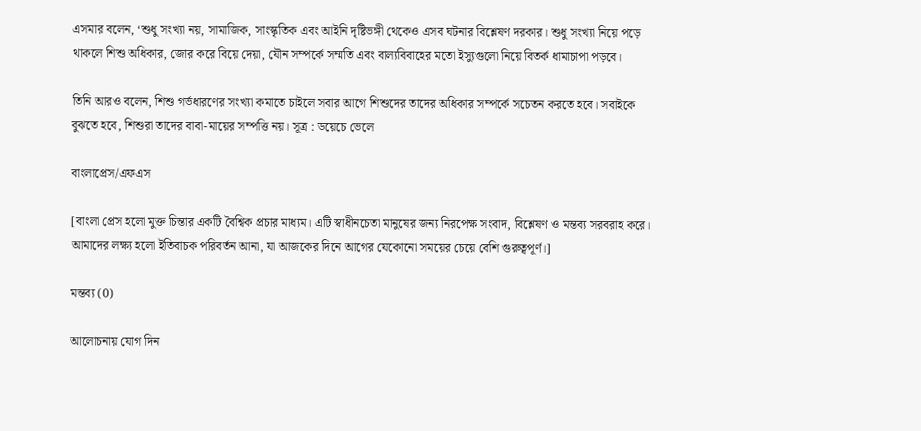এসমার বলেন, ‘শুধু সংখ্যা নয়, সামাজিক, সাংস্কৃতিক এবং আইনি দৃষ্টিভঙ্গী থেকেও এসব ঘটনার বিশ্লেষণ দরকার। শুধু সংখ্যা নিয়ে পড়ে থাকলে শিশু অধিকার, জোর করে বিয়ে দেয়া, যৌন সম্পর্কে সম্মতি এবং বাল্যবিবাহের মতো ইস্যুগুলো নিয়ে বিতর্ক ধামাচাপা পড়বে।

তিনি আরও বলেন, শিশু গর্ভধারণের সংখ্যা কমাতে চাইলে সবার আগে শিশুদের তাদের অধিকার সম্পর্কে সচেতন করতে হবে। সবাইকে বুঝতে হবে, শিশুরা তাদের বাবা-মায়ের সম্পত্তি নয়। সূত্র : ডয়েচে ভেলে

বাংলাপ্রেস/এফএস

[বাংলা প্রেস হলো মুক্ত চিন্তার একটি বৈশ্বিক প্রচার মাধ্যম। এটি স্বাধীনচেতা মানুষের জন্য নিরপেক্ষ সংবাদ, বিশ্লেষণ ও মন্তব্য সরবরাহ করে। আমাদের লক্ষ্য হলো ইতিবাচক পরিবর্তন আনা, যা আজকের দিনে আগের যেকোনো সময়ের চেয়ে বেশি গুরুত্বপূর্ণ।]

মন্তব্য (0)

আলোচনায় যোগ দিন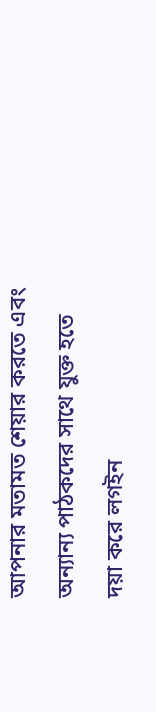আপনার মতামত শেয়ার করতে এবং অন্যান্য পাঠকদের সাথে যুক্ত হতে দয়া করে লগইন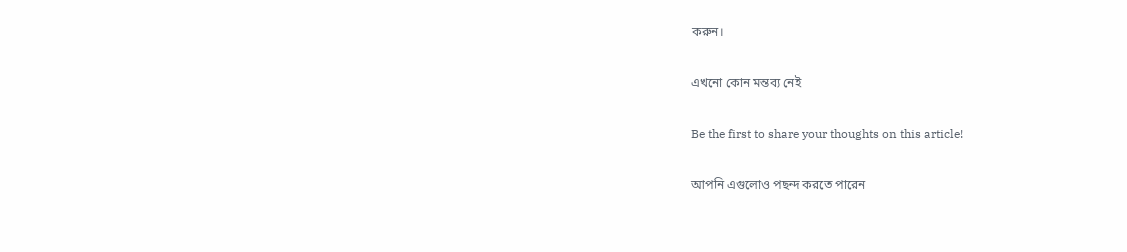করুন।

এখনো কোন মন্তব্য নেই

Be the first to share your thoughts on this article!

আপনি এগুলোও পছন্দ করতে পারেন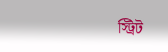স্ট্রিট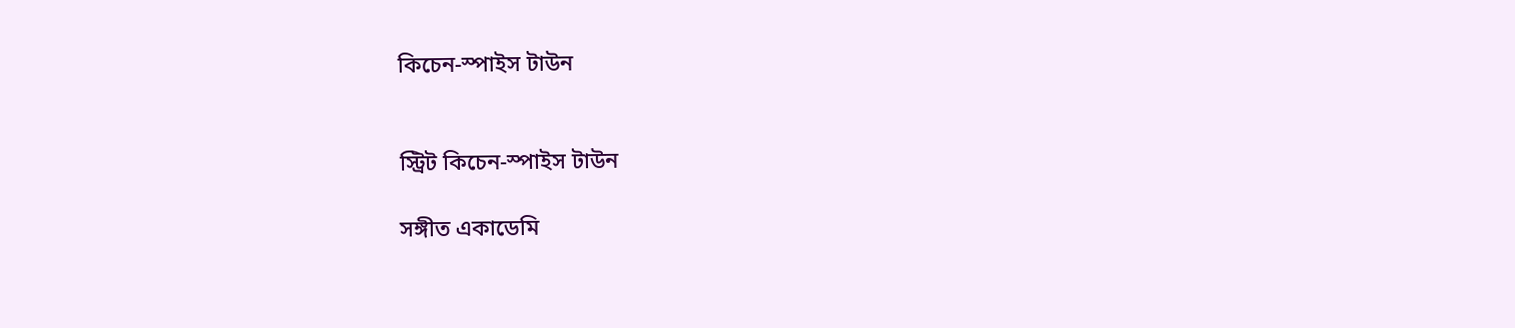কিচেন-স্পাইস টাউন


স্ট্রিট কিচেন-স্পাইস টাউন

সঙ্গীত একাডেমি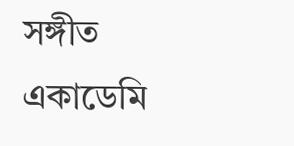সঙ্গীত একাডেমি